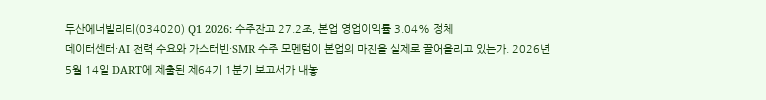두산에너빌리티(034020) Q1 2026: 수주잔고 27.2조, 본업 영업이익률 3.04% 정체
데이터센터·AI 전력 수요와 가스터빈·SMR 수주 모멘텀이 본업의 마진을 실제로 끌어올리고 있는가. 2026년 5월 14일 DART에 제출된 제64기 1분기 보고서가 내놓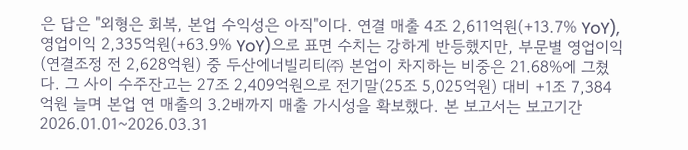은 답은 "외형은 회복, 본업 수익성은 아직"이다. 연결 매출 4조 2,611억원(+13.7% YoY), 영업이익 2,335억원(+63.9% YoY)으로 표면 수치는 강하게 반등했지만, 부문별 영업이익(연결조정 전 2,628억원) 중 두산에너빌리티㈜ 본업이 차지하는 비중은 21.68%에 그쳤다. 그 사이 수주잔고는 27조 2,409억원으로 전기말(25조 5,025억원) 대비 +1조 7,384억원 늘며 본업 연 매출의 3.2배까지 매출 가시성을 확보했다. 본 보고서는 보고기간 2026.01.01~2026.03.31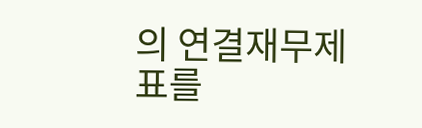의 연결재무제표를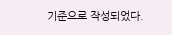기준으로 작성되었다.